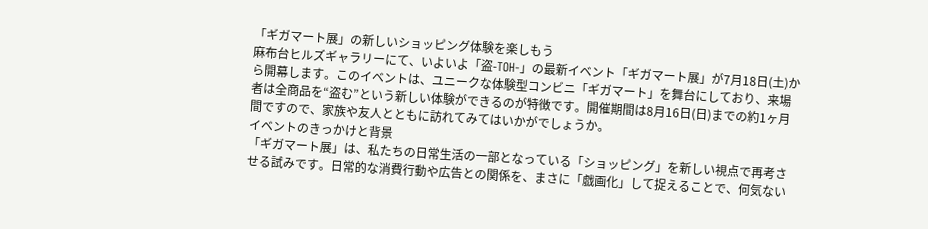「ギガマート展」の新しいショッピング体験を楽しもう
麻布台ヒルズギャラリーにて、いよいよ「盗-TOH-」の最新イベント「ギガマート展」が7月18日(土)から開幕します。このイベントは、ユニークな体験型コンビニ「ギガマート」を舞台にしており、来場者は全商品を“盗む”という新しい体験ができるのが特徴です。開催期間は8月16日(日)までの約1ヶ月間ですので、家族や友人とともに訪れてみてはいかがでしょうか。
イベントのきっかけと背景
「ギガマート展」は、私たちの日常生活の一部となっている「ショッピング」を新しい視点で再考させる試みです。日常的な消費行動や広告との関係を、まさに「戯画化」して捉えることで、何気ない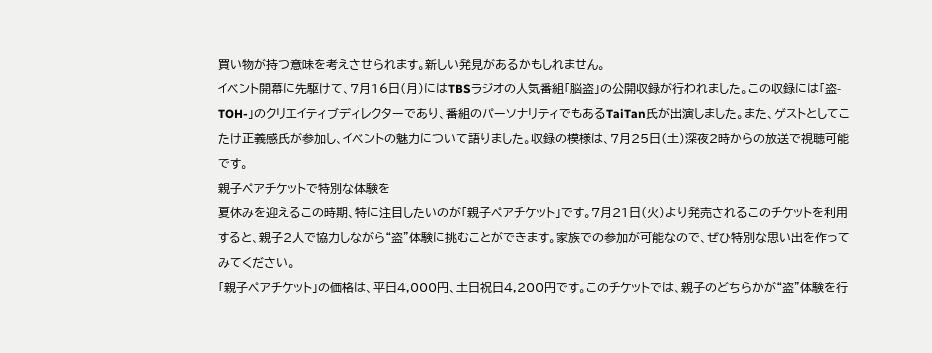買い物が持つ意味を考えさせられます。新しい発見があるかもしれません。
イベント開幕に先駆けて、7月16日(月)にはTBSラジオの人気番組「脳盗」の公開収録が行われました。この収録には「盗-TOH-」のクリエイティブディレクターであり、番組のパーソナリティでもあるTaiTan氏が出演しました。また、ゲストとしてこたけ正義感氏が参加し、イベントの魅力について語りました。収録の模様は、7月25日(土)深夜2時からの放送で視聴可能です。
親子ペアチケットで特別な体験を
夏休みを迎えるこの時期、特に注目したいのが「親子ペアチケット」です。7月21日(火)より発売されるこのチケットを利用すると、親子2人で協力しながら“盗”体験に挑むことができます。家族での参加が可能なので、ぜひ特別な思い出を作ってみてください。
「親子ペアチケット」の価格は、平日4,000円、土日祝日4,200円です。このチケットでは、親子のどちらかが“盗”体験を行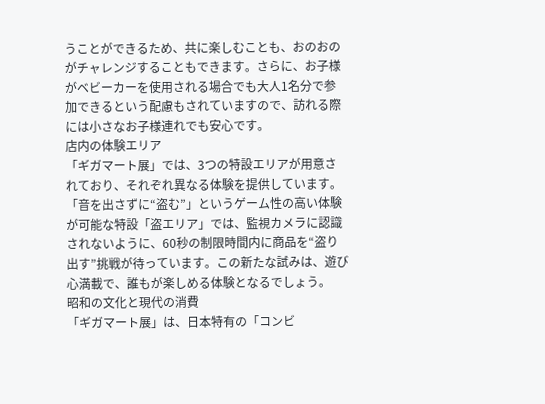うことができるため、共に楽しむことも、おのおのがチャレンジすることもできます。さらに、お子様がベビーカーを使用される場合でも大人1名分で参加できるという配慮もされていますので、訪れる際には小さなお子様連れでも安心です。
店内の体験エリア
「ギガマート展」では、3つの特設エリアが用意されており、それぞれ異なる体験を提供しています。「音を出さずに“盗む”」というゲーム性の高い体験が可能な特設「盗エリア」では、監視カメラに認識されないように、60秒の制限時間内に商品を“盗り出す”挑戦が待っています。この新たな試みは、遊び心満載で、誰もが楽しめる体験となるでしょう。
昭和の文化と現代の消費
「ギガマート展」は、日本特有の「コンビ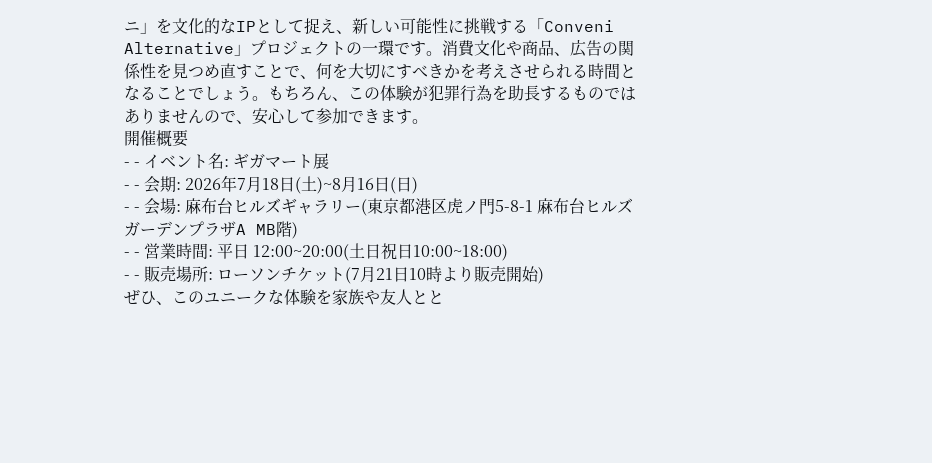ニ」を文化的なIPとして捉え、新しい可能性に挑戦する「Conveni Alternative」プロジェクトの一環です。消費文化や商品、広告の関係性を見つめ直すことで、何を大切にすべきかを考えさせられる時間となることでしょう。もちろん、この体験が犯罪行為を助長するものではありませんので、安心して参加できます。
開催概要
- - イベント名: ギガマート展
- - 会期: 2026年7月18日(土)~8月16日(日)
- - 会場: 麻布台ヒルズギャラリー(東京都港区虎ノ門5-8-1 麻布台ヒルズ ガーデンプラザA MB階)
- - 営業時間: 平日 12:00~20:00(土日祝日10:00~18:00)
- - 販売場所: ローソンチケット(7月21日10時より販売開始)
ぜひ、このユニークな体験を家族や友人とと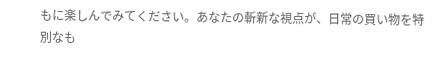もに楽しんでみてください。あなたの斬新な視点が、日常の買い物を特別なも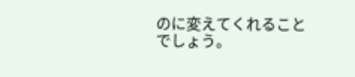のに変えてくれることでしょう。